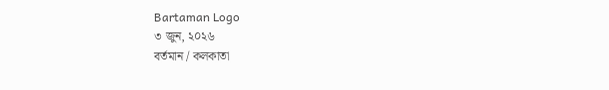Bartaman Logo
৩ জুন, ২০২৬
বর্তমান / কলকাতা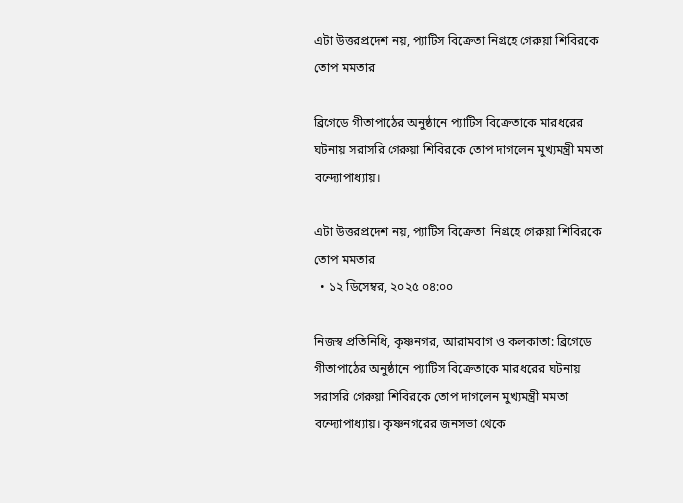এটা উত্তরপ্রদেশ নয়, প্যাটিস বিক্রেতা নিগ্রহে গেরুয়া শিবিরকে তোপ মমতার

ব্রিগেডে গীতাপাঠের অনুষ্ঠানে প্যাটিস বিক্রেতাকে মারধরের ঘটনায় সরাসরি গেরুয়া শিবিরকে তোপ দাগলেন মুখ্যমন্ত্রী মমতা বন্দ্যোপাধ্যায়।

এটা উত্তরপ্রদেশ নয়, প্যাটিস বিক্রেতা  নিগ্রহে গেরুয়া শিবিরকে তোপ মমতার
  • ১২ ডিসেম্বর, ২০২৫ ০৪:০০

নিজস্ব প্রতিনিধি, কৃষ্ণনগর, আরামবাগ ও কলকাতা: ব্রিগেডে গীতাপাঠের অনুষ্ঠানে প্যাটিস বিক্রেতাকে মারধরের ঘটনায় সরাসরি গেরুয়া শিবিরকে তোপ দাগলেন মুখ্যমন্ত্রী মমতা বন্দ্যোপাধ্যায়। কৃষ্ণনগরের জনসভা থেকে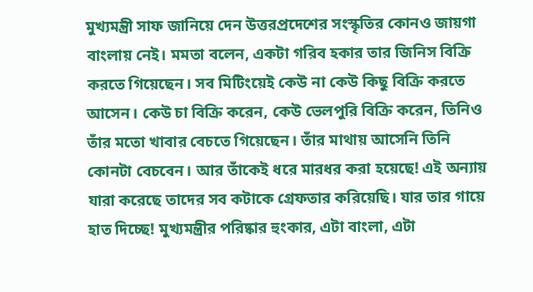মুখ্যমন্ত্রী সাফ জানিয়ে দেন উত্তরপ্রদেশের সংস্কৃতির কোনও জায়গা বাংলায় নেই। মমতা বলেন, একটা গরিব হকার তার জিনিস বিক্রি করতে গিয়েছেন। সব মিটিংয়েই কেউ না কেউ কিছু বিক্রি করতে আসেন। কেউ চা বিক্রি করেন, কেউ ভেলপুরি বিক্রি করেন, তিনিও তাঁর মতো খাবার বেচতে গিয়েছেন।‌ তাঁর মাথায় আসেনি তিনি কোনটা বেচবেন। আর তাঁকেই ধরে মারধর করা হয়েছে! এই অন্যায় যারা করেছে তাদের সব কটাকে গ্রেফতার করিয়েছি। যার তার গায়ে হাত দিচ্ছে! মুখ্যমন্ত্রীর পরিষ্কার হুংকার, এটা বাংলা, এটা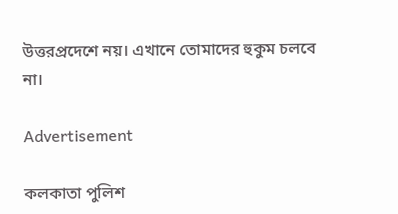উত্তরপ্রদেশে নয়। এখানে তোমাদের হুকুম চলবে না।

Advertisement

কলকাতা পুলিশ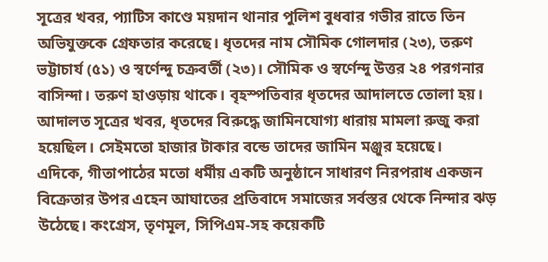সূত্রের খবর, প্যাটিস কাণ্ডে ময়দান থানার পুলিশ বুধবার গভীর রাতে তিন অভিযুক্তকে গ্রেফতার করেছে। ধৃতদের নাম সৌমিক গোলদার (২৩), তরুণ ভট্টাচার্য (৫১) ও স্বর্ণেন্দু চক্রবর্তী (২৩)। সৌমিক ও স্বর্ণেন্দু উত্তর ২৪ পরগনার বাসিন্দা। তরুণ হাওড়ায় থাকে। বৃহস্পতিবার ধৃতদের আদালতে তোলা হয়। আদালত সূত্রের খবর, ধৃতদের বিরুদ্ধে জামিনযোগ্য ধারায় মামলা রুজু করা হয়েছিল। সেইমতো হাজার টাকার বন্ডে তাদের জামিন মঞ্জুর হয়েছে।
এদিকে, গীতাপাঠের মতো ধর্মীয় একটি অনুষ্ঠানে সাধারণ নিরপরাধ একজন বিক্রেতার উপর এহেন আঘাতের প্রতিবাদে সমাজের সর্বস্তর থেকে নিন্দার ঝড় উঠেছে। কংগ্রেস, তৃণমূল, সিপিএম-সহ কয়েকটি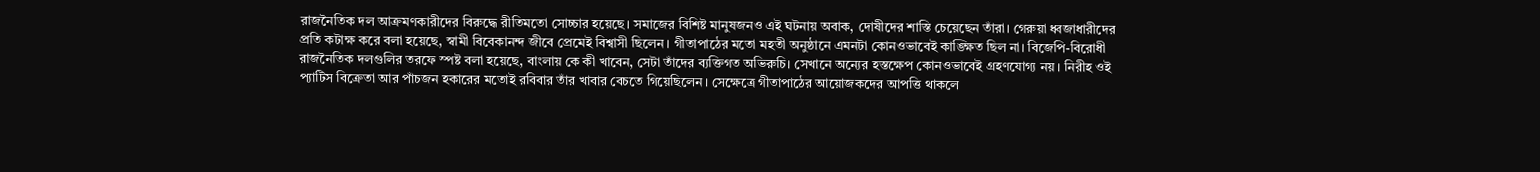রাজনৈতিক দল আক্রমণকারীদের বিরুদ্ধে রীতিমতো সোচ্চার হয়েছে। সমাজের বিশিষ্ট মানুষজনও এই ঘটনায় অবাক, দোষীদের শাস্তি চেয়েছেন তাঁরা। গেরুয়া ধ্বজাধারীদের প্রতি কটাক্ষ করে বলা হয়েছে, স্বামী বিবেকানন্দ জীবে প্রেমেই বিশ্বাসী ছিলেন। গীতাপাঠের মতো মহতী অনুষ্ঠানে এমনটা কোনওভাবেই কাঙ্ক্ষিত ছিল না। বিজেপি-বিরোধী রাজনৈতিক দলগুলির তরফে স্পষ্ট বলা হয়েছে, বাংলায় কে কী খাবেন, সেটা তাঁদের ব্যক্তিগত অভিরুচি। সেখানে অন্যের হস্তক্ষেপ কোনওভাবেই গ্রহণযোগ্য নয়। নিরীহ ওই প্যাটিস বিক্রেতা আর পাঁচজন হকারের মতোই রবিবার তাঁর খাবার বেচতে গিয়েছিলেন। সেক্ষেত্রে গীতাপাঠের আয়োজকদের আপত্তি থাকলে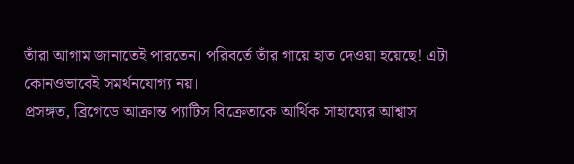তাঁরা আগাম জানাতেই পারতেন। পরিবর্তে তাঁর গায়ে হাত দেওয়া হয়েছে! এটা কোনওভাবেই সমর্থনযোগ্য নয়।
প্রসঙ্গত, ব্রিগেডে আক্রান্ত প্যাটিস বিক্রেতাকে আর্থিক সাহায্যের আশ্বাস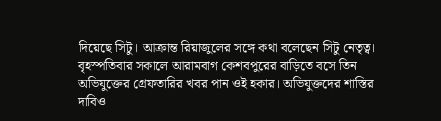দিয়েছে সিটু। আক্রান্ত রিয়াজুলের সঙ্গে কথা বলেছেন সিটু নেতৃত্ব। বৃহস্পতিবার সকালে আরামবাগ কেশবপুরের বাড়িতে বসে তিন অভিযুক্তের গ্রেফতারির খবর পান ওই হকার। অভিযুক্তদের শাস্তির দাবিও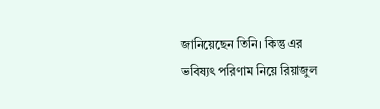জানিয়েছেন তিনি। কিন্তু এর ভবিষ্যৎ পরিণাম নিয়ে রিয়াজুল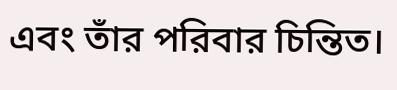এবং তাঁর পরিবার চিন্তিত।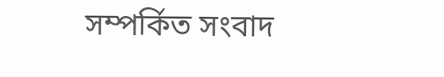সম্পর্কিত সংবাদ